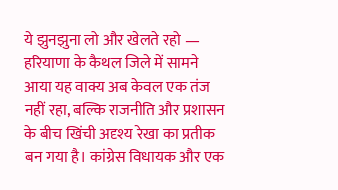ये झुनझुना लो और खेलते रहो — हरियाणा के कैथल जिले में सामने आया यह वाक्य अब केवल एक तंज नहीं रहा, बल्कि राजनीति और प्रशासन के बीच खिंची अदृश्य रेखा का प्रतीक बन गया है। कांग्रेस विधायक और एक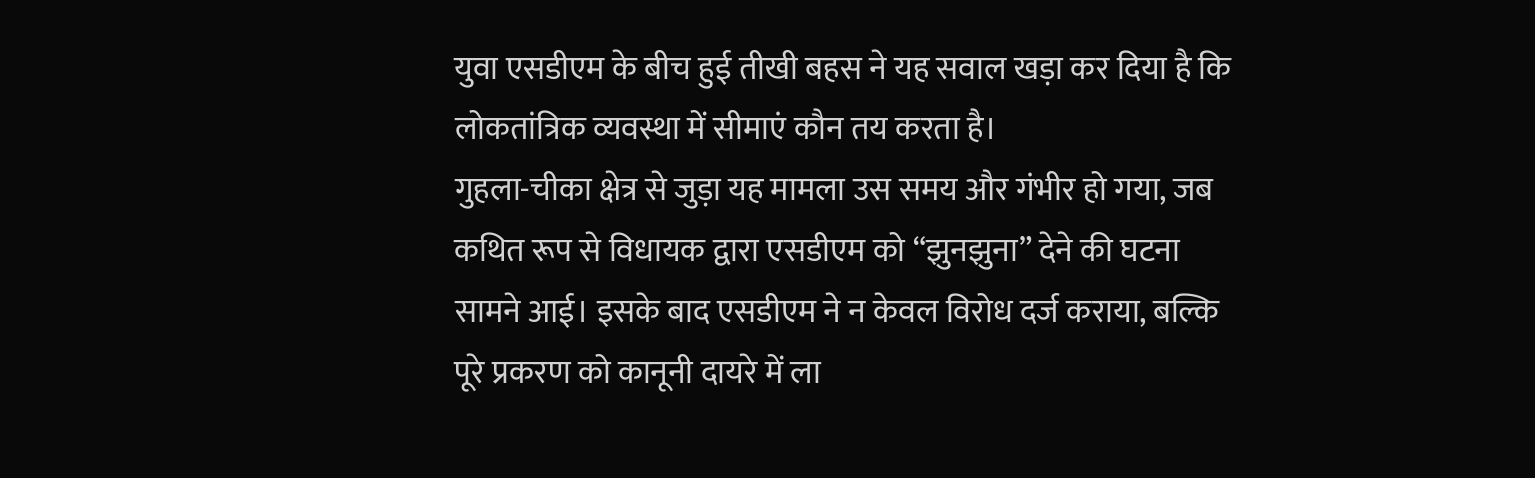युवा एसडीएम के बीच हुई तीखी बहस ने यह सवाल खड़ा कर दिया है कि लोकतांत्रिक व्यवस्था में सीमाएं कौन तय करता है।
गुहला-चीका क्षेत्र से जुड़ा यह मामला उस समय और गंभीर हो गया, जब कथित रूप से विधायक द्वारा एसडीएम को “झुनझुना” देने की घटना सामने आई। इसके बाद एसडीएम ने न केवल विरोध दर्ज कराया, बल्कि पूरे प्रकरण को कानूनी दायरे में ला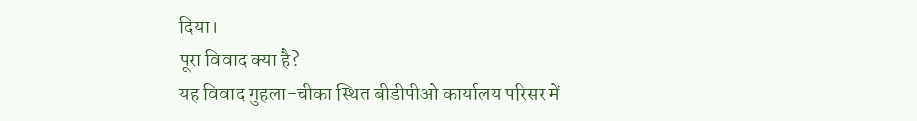दिया।
पूरा विवाद क्या है?
यह विवाद गुहला-चीका स्थित बीडीपीओ कार्यालय परिसर में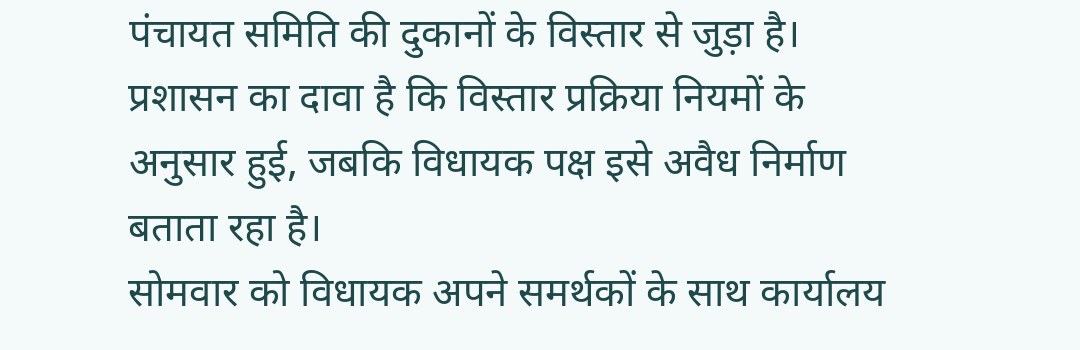पंचायत समिति की दुकानों के विस्तार से जुड़ा है। प्रशासन का दावा है कि विस्तार प्रक्रिया नियमों के अनुसार हुई, जबकि विधायक पक्ष इसे अवैध निर्माण बताता रहा है।
सोमवार को विधायक अपने समर्थकों के साथ कार्यालय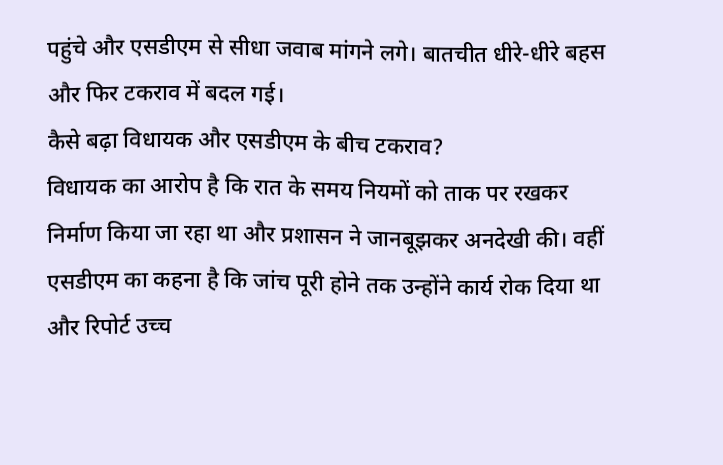पहुंचे और एसडीएम से सीधा जवाब मांगने लगे। बातचीत धीरे-धीरे बहस और फिर टकराव में बदल गई।
कैसे बढ़ा विधायक और एसडीएम के बीच टकराव?
विधायक का आरोप है कि रात के समय नियमों को ताक पर रखकर निर्माण किया जा रहा था और प्रशासन ने जानबूझकर अनदेखी की। वहीं एसडीएम का कहना है कि जांच पूरी होने तक उन्होंने कार्य रोक दिया था और रिपोर्ट उच्च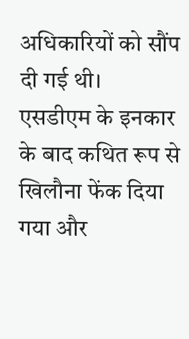अधिकारियों को सौंप दी गई थी।
एसडीएम के इनकार के बाद कथित रूप से खिलौना फेंक दिया गया और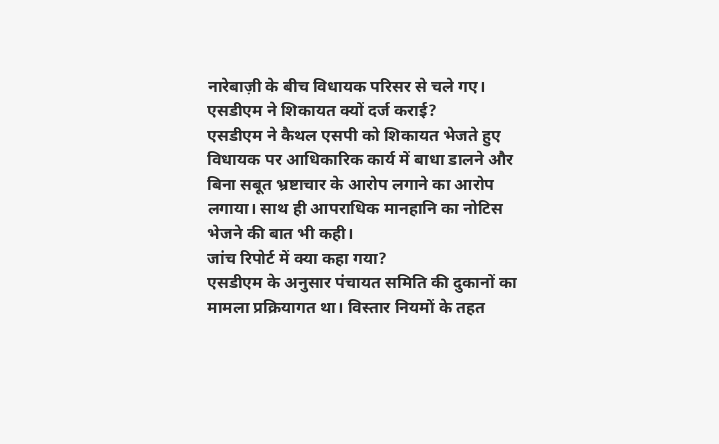नारेबाज़ी के बीच विधायक परिसर से चले गए।
एसडीएम ने शिकायत क्यों दर्ज कराई?
एसडीएम ने कैथल एसपी को शिकायत भेजते हुए विधायक पर आधिकारिक कार्य में बाधा डालने और बिना सबूत भ्रष्टाचार के आरोप लगाने का आरोप लगाया। साथ ही आपराधिक मानहानि का नोटिस भेजने की बात भी कही।
जांच रिपोर्ट में क्या कहा गया?
एसडीएम के अनुसार पंचायत समिति की दुकानों का मामला प्रक्रियागत था। विस्तार नियमों के तहत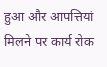हुआ और आपत्तियां मिलने पर कार्य रोक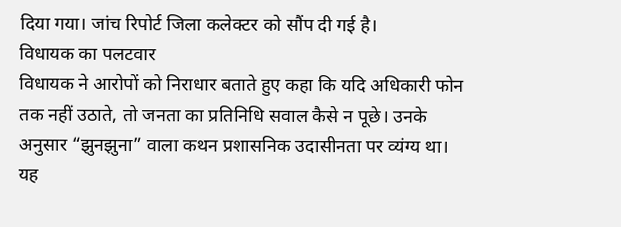दिया गया। जांच रिपोर्ट जिला कलेक्टर को सौंप दी गई है।
विधायक का पलटवार
विधायक ने आरोपों को निराधार बताते हुए कहा कि यदि अधिकारी फोन तक नहीं उठाते, तो जनता का प्रतिनिधि सवाल कैसे न पूछे। उनके अनुसार “झुनझुना” वाला कथन प्रशासनिक उदासीनता पर व्यंग्य था।
यह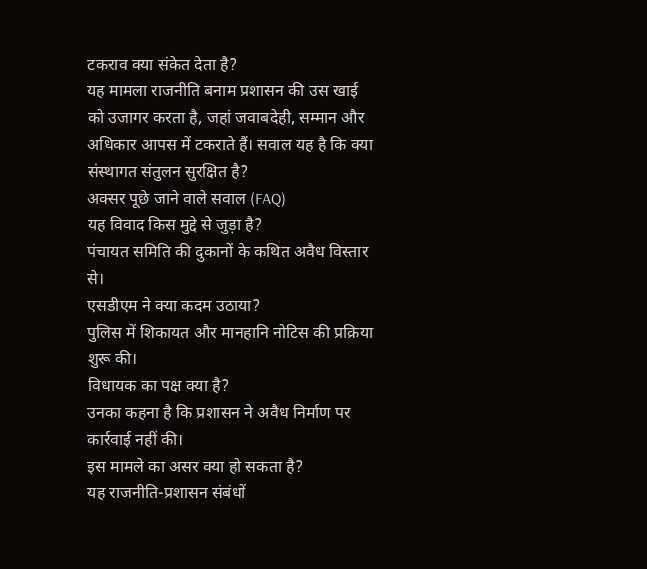टकराव क्या संकेत देता है?
यह मामला राजनीति बनाम प्रशासन की उस खाई को उजागर करता है, जहां जवाबदेही, सम्मान और अधिकार आपस में टकराते हैं। सवाल यह है कि क्या संस्थागत संतुलन सुरक्षित है?
अक्सर पूछे जाने वाले सवाल (FAQ)
यह विवाद किस मुद्दे से जुड़ा है?
पंचायत समिति की दुकानों के कथित अवैध विस्तार से।
एसडीएम ने क्या कदम उठाया?
पुलिस में शिकायत और मानहानि नोटिस की प्रक्रिया शुरू की।
विधायक का पक्ष क्या है?
उनका कहना है कि प्रशासन ने अवैध निर्माण पर कार्रवाई नहीं की।
इस मामले का असर क्या हो सकता है?
यह राजनीति-प्रशासन संबंधों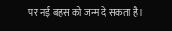पर नई बहस को जन्म दे सकता है।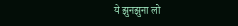ये झुनझुना लो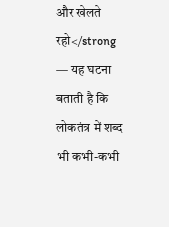और खेलते रहो</strong — यह घटना बताती है कि लोकतंत्र में शब्द भी कभी-कभी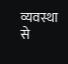व्यवस्था से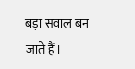बड़ा सवाल बन जाते हैं।